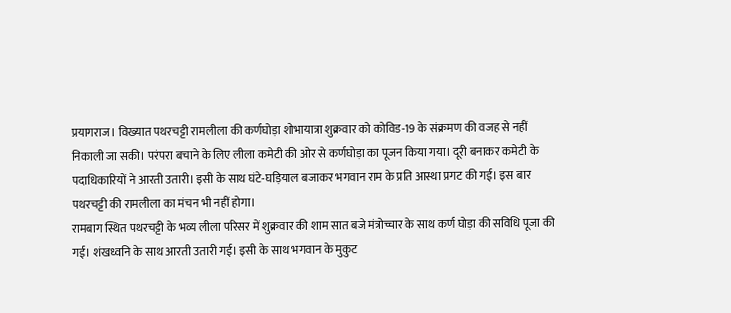प्रयागराज। विख्यात पथरचट्टी रामलीला की कर्णघोड़ा शोभायात्रा शुक्रवार को कोविड-19 के संक्रमण की वजह से नहीं निकाली जा सकी। परंपरा बचाने के लिए लीला कमेटी की ओर से कर्णघोड़ा का पूजन किया गया। दूरी बनाकर कमेटी के पदाधिकारियों ने आरती उतारी। इसी के साथ घंटे-घड़ियाल बजाकर भगवान राम के प्रति आस्था प्रगट की गई। इस बार पथरचट्टी की रामलीला का मंचन भी नहीं होगा।
रामबाग स्थित पथरचट्टी के भव्य लीला परिसर में शुक्रवार की शाम सात बजे मंत्रोच्चार के साथ कर्ण घोड़ा की सविधि पूजा की गई। शंखध्वनि के साथ आरती उतारी गई। इसी के साथ भगवान के मुकुट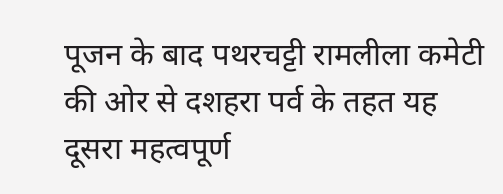पूजन के बाद पथरचट्टी रामलीला कमेटी की ओर से दशहरा पर्व के तहत यह दूसरा महत्वपूर्ण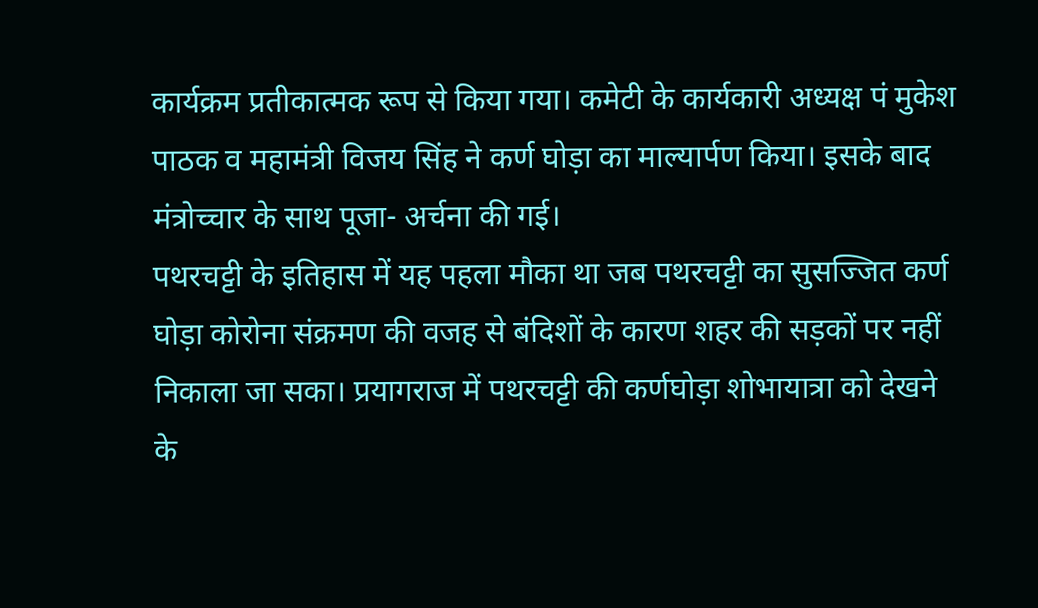कार्यक्रम प्रतीकात्मक रूप से किया गया। कमेटी के कार्यकारी अध्यक्ष पं मुकेश पाठक व महामंत्री विजय सिंह ने कर्ण घोड़ा का माल्यार्पण किया। इसके बाद मंत्रोच्चार के साथ पूजा- अर्चना की गई।
पथरचट्टी के इतिहास में यह पहला मौका था जब पथरचट्टी का सुसज्जित कर्ण घोड़ा कोरोना संक्रमण की वजह से बंदिशों के कारण शहर की सड़कों पर नहीं निकाला जा सका। प्रयागराज में पथरचट्टी की कर्णघोड़ा शोभायात्रा को देखने के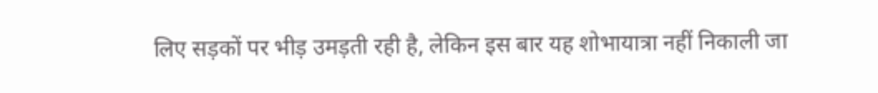लिए सड़कों पर भीड़ उमड़ती रही है, लेकिन इस बार यह शोभायात्रा नहीं निकाली जा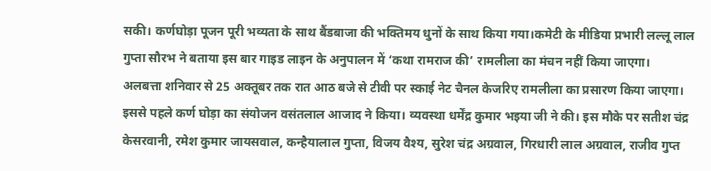सकी। कर्णघोड़ा पूजन पूरी भव्यता के साथ बैंडबाजा की भक्तिमय धुनों के साथ किया गया।कमेटी के मीडिया प्रभारी लल्लू लाल गुप्ता सौरभ ने बताया इस बार गाइड लाइन के अनुपालन में ‘कथा रामराज की’ रामलीला का मंचन नहीं किया जाएगा।
अलबत्ता शनिवार से 25 अक्तूबर तक रात आठ बजे से टीवी पर स्काई नेट चैनल केजरिए रामलीला का प्रसारण किया जाएगा। इससे पहले कर्ण घोड़ा का संयोजन वसंतलाल आजाद ने किया। व्यवस्था धर्मेंद्र कुमार भइया जी ने की। इस मौके पर सतीश चंद्र केसरवानी, रमेश कुमार जायसवाल, कन्हैयालाल गुप्ता, विजय वैश्य, सुरेश चंद्र अग्रवाल, गिरधारी लाल अग्रवाल, राजीव गुप्त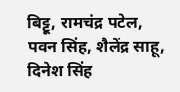बिट्टू, रामचंद्र पटेल, पवन सिंह, शैलेंद्र साहू, दिनेश सिंह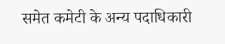समेत कमेटी के अन्य पदाधिकारी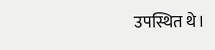उपस्थित थे।